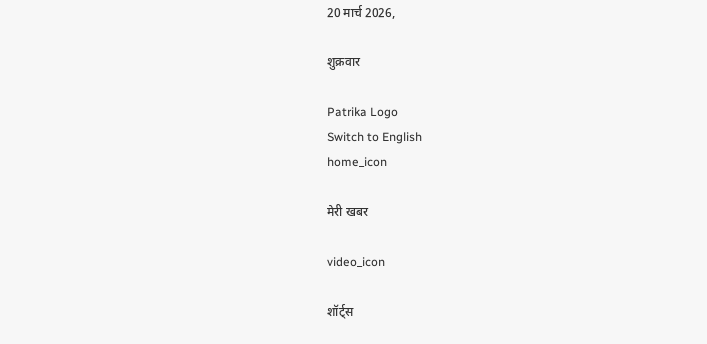20 मार्च 2026,

शुक्रवार

Patrika Logo
Switch to English
home_icon

मेरी खबर

video_icon

शॉर्ट्स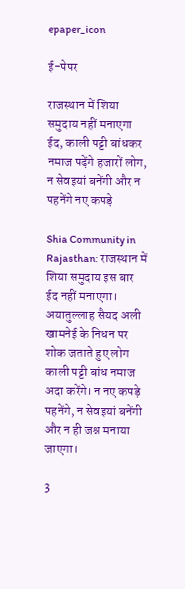epaper_icon

ई-पेपर

राजस्थान में शिया समुदाय नहीं मनाएगा ईद, काली पट्टी बांधकर नमाज पढ़ेंगे हजारों लोग, न सेवइयां बनेंगी और न पहनेंगे नए कपड़े

Shia Community in Rajasthan: राजस्थान में शिया समुदाय इस बार ईद नहीं मनाएगा। अयातुल्लाह सैयद अली खामनेई के निधन पर शोक जताते हुए लोग काली पट्टी बांध नमाज अदा करेंगे। न नए कपड़े पहनेंगे, न सेवइयां बनेंगी और न ही जश्न मनाया जाएगा।

3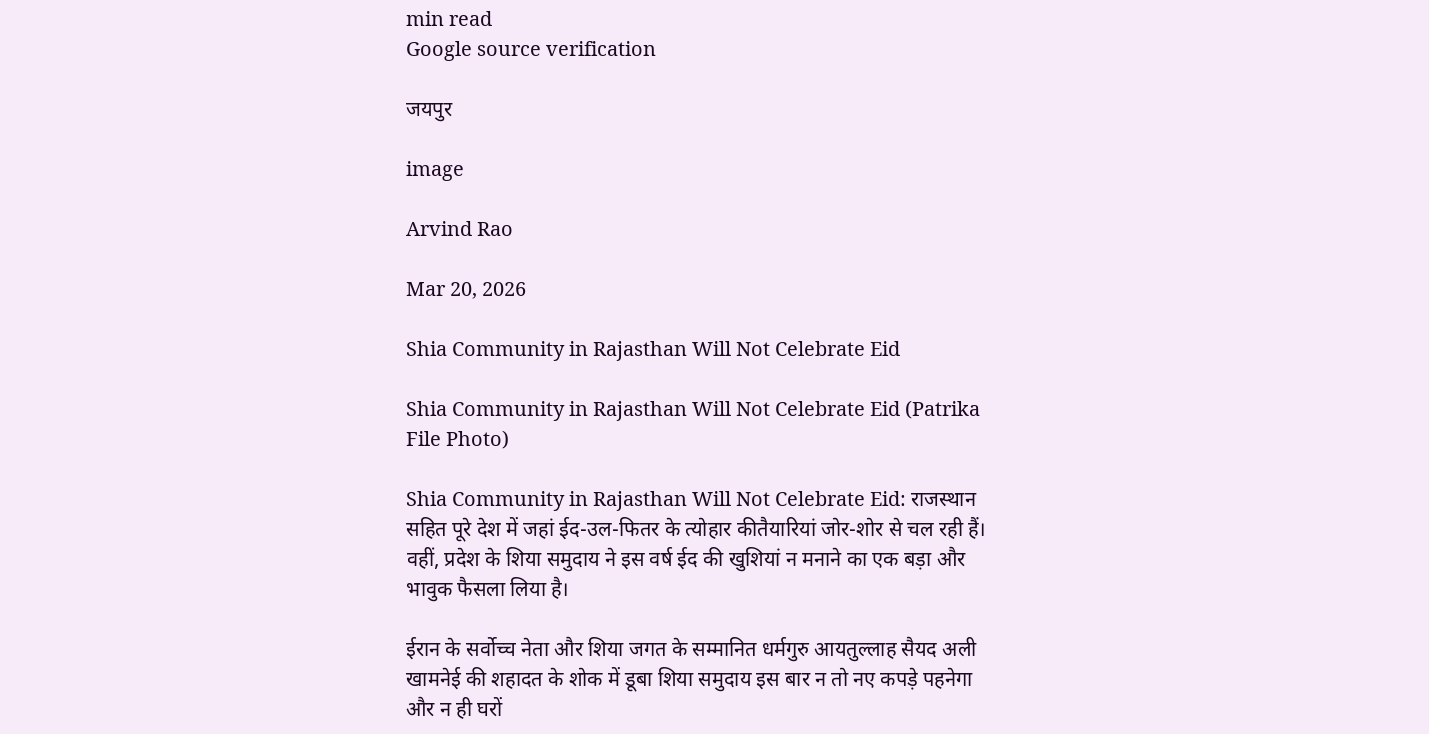min read
Google source verification

जयपुर

image

Arvind Rao

Mar 20, 2026

Shia Community in Rajasthan Will Not Celebrate Eid

Shia Community in Rajasthan Will Not Celebrate Eid (Patrika File Photo)

Shia Community in Rajasthan Will Not Celebrate Eid: राजस्थान सहित पूरे देश में जहां ईद-उल-फितर के त्योहार कीतैयारियां जोर-शोर से चल रही हैं। वहीं, प्रदेश के शिया समुदाय ने इस वर्ष ईद की खुशियां न मनाने का एक बड़ा और भावुक फैसला लिया है।

ईरान के सर्वोच्च नेता और शिया जगत के सम्मानित धर्मगुरु आयतुल्लाह सैयद अली खामनेई की शहादत के शोक में डूबा शिया समुदाय इस बार न तो नए कपड़े पहनेगा और न ही घरों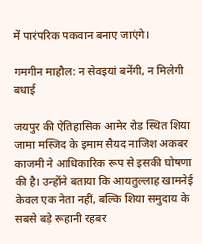में पारंपरिक पकवान बनाए जाएंगे।

गमगीन माहौल: न सेवइयां बनेंगी, न मिलेगी बधाई

जयपुर की ऐतिहासिक आमेर रोड स्थित शिया जामा मस्जिद के इमाम सैयद नाजिश अकबर काजमी ने आधिकारिक रूप से इसकी घोषणा की है। उन्होंने बताया कि आयतुल्लाह खामनेई केवल एक नेता नहीं, बल्कि शिया समुदाय के सबसे बड़े रूहानी रहबर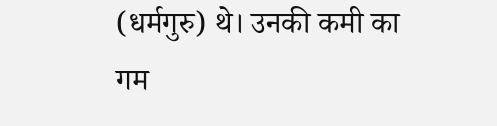(धर्मगुरु) थे। उनकी कमी का गम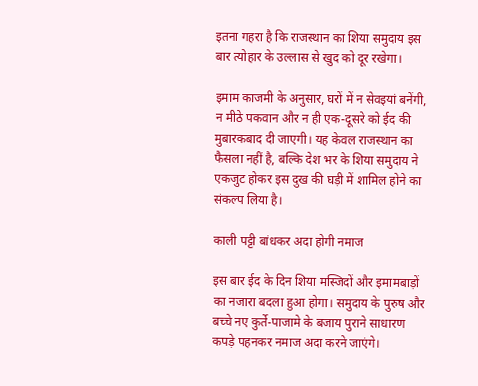इतना गहरा है कि राजस्थान का शिया समुदाय इस बार त्योहार के उल्लास से खुद को दूर रखेगा।

इमाम काजमी के अनुसार, घरों में न सेवइयां बनेंगी, न मीठे पकवान और न ही एक-दूसरे को ईद की मुबारकबाद दी जाएगी। यह केवल राजस्थान का फैसला नहीं है, बल्कि देश भर के शिया समुदाय ने एकजुट होकर इस दुख की घड़ी में शामिल होने का संकल्प लिया है।

काली पट्टी बांधकर अदा होगी नमाज

इस बार ईद के दिन शिया मस्जिदों और इमामबाड़ों का नजारा बदला हुआ होगा। समुदाय के पुरुष और बच्चे नए कुर्ते-पाजामे के बजाय पुराने साधारण कपड़े पहनकर नमाज अदा करने जाएंगे।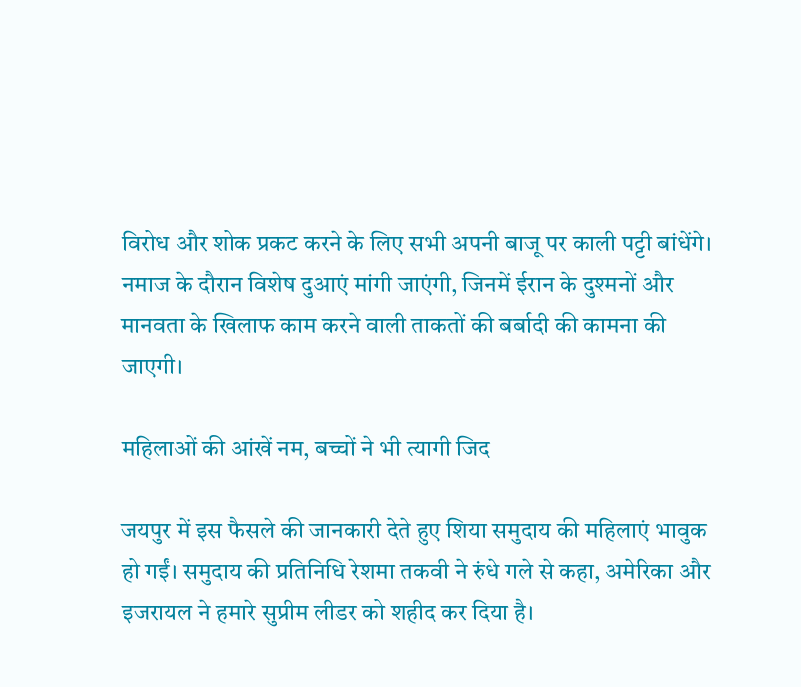विरोध और शोक प्रकट करने के लिए सभी अपनी बाजू पर काली पट्टी बांधेंगे। नमाज के दौरान विशेष दुआएं मांगी जाएंगी, जिनमें ईरान के दुश्मनों और मानवता के खिलाफ काम करने वाली ताकतों की बर्बादी की कामना की जाएगी।

महिलाओं की आंखें नम, बच्चों ने भी त्यागी जिद

जयपुर में इस फैसले की जानकारी देते हुए शिया समुदाय की महिलाएं भावुक हो गईं। समुदाय की प्रतिनिधि रेशमा तकवी ने रुंधे गले से कहा, अमेरिका और इजरायल ने हमारे सुप्रीम लीडर को शहीद कर दिया है।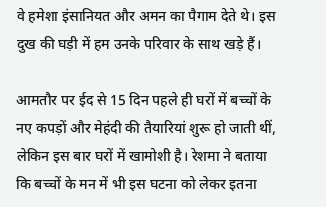वे हमेशा इंसानियत और अमन का पैगाम देते थे। इस दुख की घड़ी में हम उनके परिवार के साथ खड़े हैं।

आमतौर पर ईद से 15 दिन पहले ही घरों में बच्चों के नए कपड़ों और मेहंदी की तैयारियां शुरू हो जाती थीं, लेकिन इस बार घरों में खामोशी है। रेशमा ने बताया कि बच्चों के मन में भी इस घटना को लेकर इतना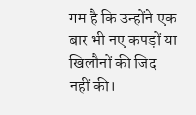गम है कि उन्होंने एक बार भी नए कपड़ों या खिलौनों की जिद नहीं की।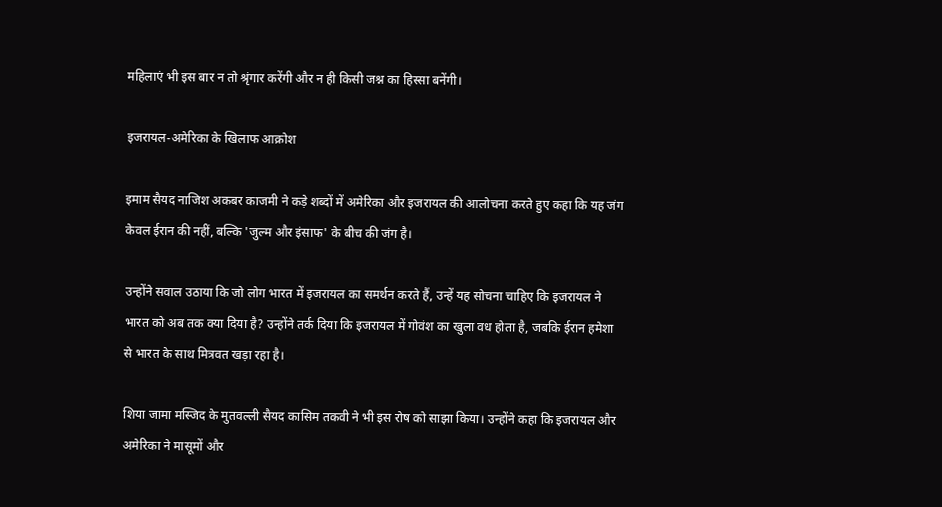महिलाएं भी इस बार न तो श्रृंगार करेंगी और न ही किसी जश्न का हिस्सा बनेंगी।

इजरायल-अमेरिका के खिलाफ आक्रोश

इमाम सैयद नाजिश अकबर काजमी ने कड़े शब्दों में अमेरिका और इजरायल की आलोचना करते हुए कहा कि यह जंग केवल ईरान की नहीं, बल्कि 'जुल्म और इंसाफ' के बीच की जंग है।

उन्होंने सवाल उठाया कि जो लोग भारत में इजरायल का समर्थन करते हैं, उन्हें यह सोचना चाहिए कि इजरायल ने भारत को अब तक क्या दिया है? उन्होंने तर्क दिया कि इजरायल में गोवंश का खुला वध होता है, जबकि ईरान हमेशा से भारत के साथ मित्रवत खड़ा रहा है।

शिया जामा मस्जिद के मुतवल्ली सैयद कासिम तकवी ने भी इस रोष को साझा किया। उन्होंने कहा कि इजरायल और अमेरिका ने मासूमों और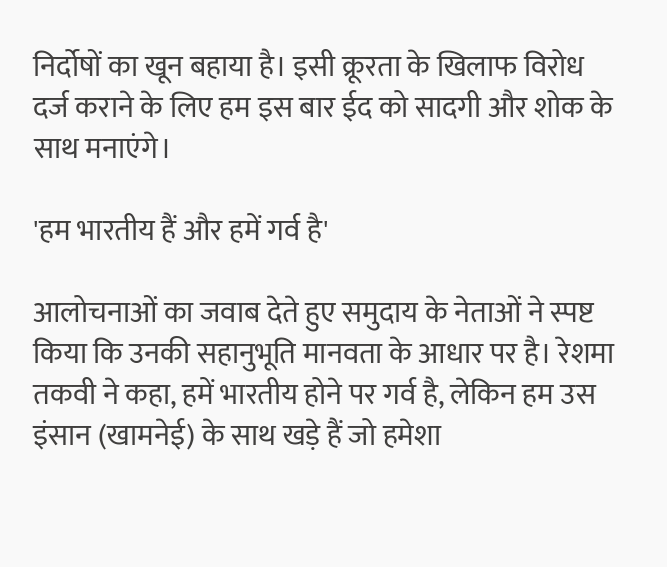निर्दोषों का खून बहाया है। इसी क्रूरता के खिलाफ विरोध दर्ज कराने के लिए हम इस बार ईद को सादगी और शोक के साथ मनाएंगे।

'हम भारतीय हैं और हमें गर्व है'

आलोचनाओं का जवाब देते हुए समुदाय के नेताओं ने स्पष्ट किया कि उनकी सहानुभूति मानवता के आधार पर है। रेशमा तकवी ने कहा, हमें भारतीय होने पर गर्व है, लेकिन हम उस इंसान (खामनेई) के साथ खड़े हैं जो हमेशा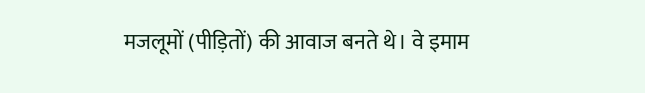मजलूमों (पीड़ितों) की आवाज बनते थे। वे इमाम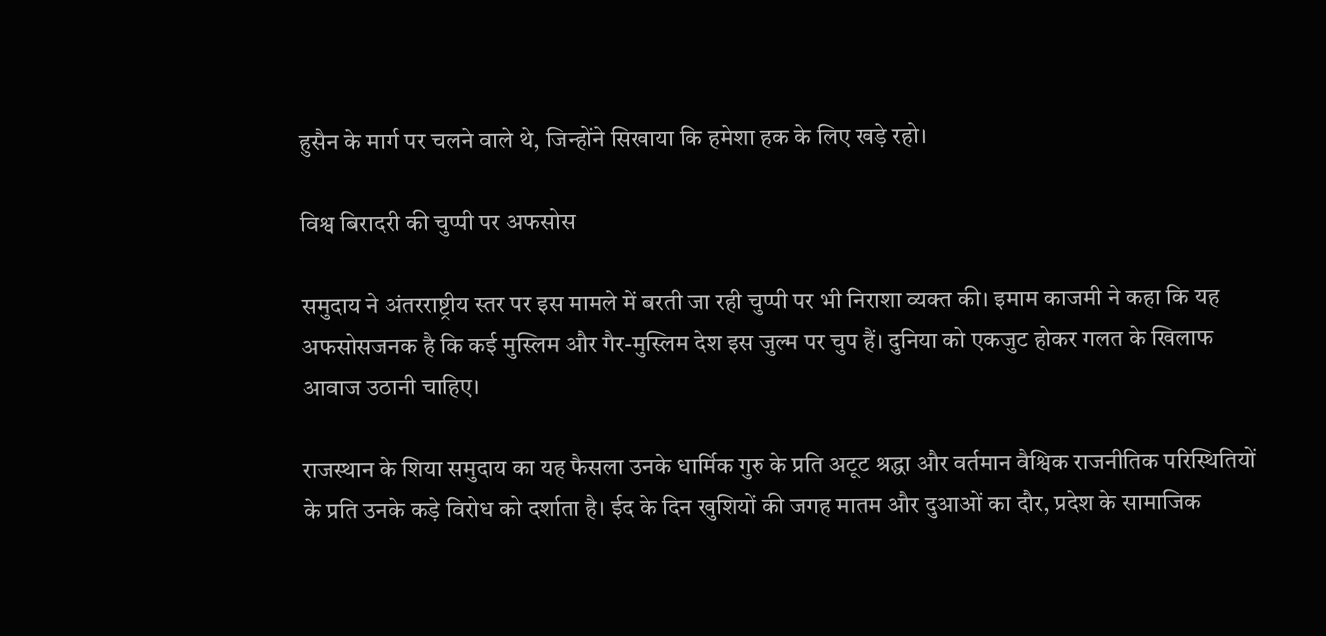हुसैन के मार्ग पर चलने वाले थे, जिन्होंने सिखाया कि हमेशा हक के लिए खड़े रहो।

विश्व बिरादरी की चुप्पी पर अफसोस

समुदाय ने अंतरराष्ट्रीय स्तर पर इस मामले में बरती जा रही चुप्पी पर भी निराशा व्यक्त की। इमाम काजमी ने कहा कि यह अफसोसजनक है कि कई मुस्लिम और गैर-मुस्लिम देश इस जुल्म पर चुप हैं। दुनिया को एकजुट होकर गलत के खिलाफ आवाज उठानी चाहिए।

राजस्थान के शिया समुदाय का यह फैसला उनके धार्मिक गुरु के प्रति अटूट श्रद्धा और वर्तमान वैश्विक राजनीतिक परिस्थितियों के प्रति उनके कड़े विरोध को दर्शाता है। ईद के दिन खुशियों की जगह मातम और दुआओं का दौर, प्रदेश के सामाजिक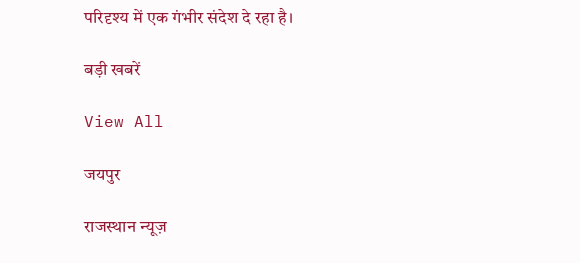परिदृश्य में एक गंभीर संदेश दे रहा है।

बड़ी खबरें

View All

जयपुर

राजस्थान न्यूज़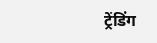ट्रेंडिंग